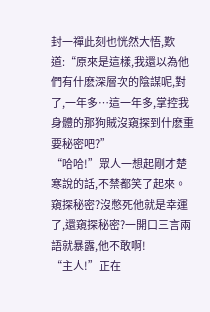封一禪此刻也恍然大悟,歎道:“原來是這樣,我還以為他們有什麽深層次的陰謀呢,對了,一年多…這一年多,掌控我身體的那狗賊沒窺探到什麽重要秘密吧?”
“哈哈!”眾人一想起剛才楚寒說的話,不禁都笑了起來。
窺探秘密?沒憋死他就是幸運了,還窺探秘密?一開口三言兩語就暴露,他不敢啊!
“主人!”正在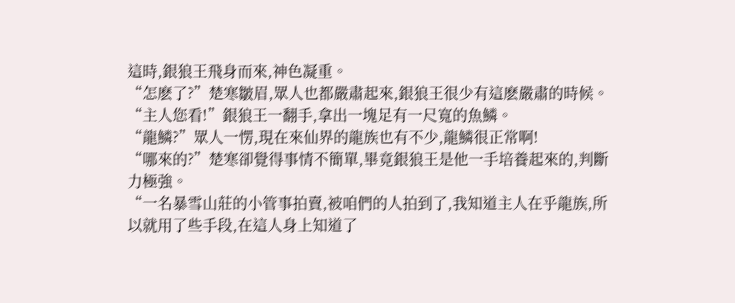這時,銀狼王飛身而來,神色凝重。
“怎麽了?”楚寒皺眉,眾人也都嚴肅起來,銀狼王很少有這麽嚴肅的時候。
“主人您看!”銀狼王一翻手,拿出一塊足有一尺寬的魚鱗。
“龍鱗?”眾人一愣,現在來仙界的龍族也有不少,龍鱗很正常啊!
“哪來的?”楚寒卻覺得事情不簡單,畢竟銀狼王是他一手培養起來的,判斷力極強。
“一名暴雪山莊的小管事拍賣,被咱們的人拍到了,我知道主人在乎龍族,所以就用了些手段,在這人身上知道了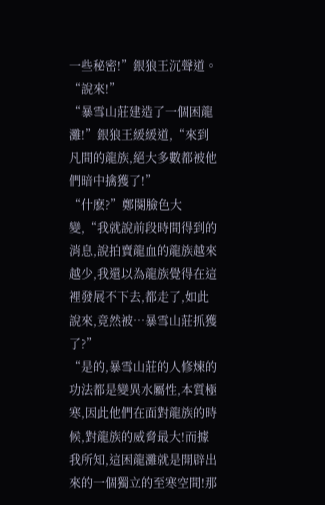一些秘密!”銀狼王沉聲道。
“說來!”
“暴雪山莊建造了一個困龍灘!”銀狼王緩緩道,“來到凡間的龍族,絕大多數都被他們暗中擒獲了!”
“什麽?”鄭闋臉色大變,“我就說前段時間得到的消息,說拍賣龍血的龍族越來越少,我還以為龍族覺得在這裡發展不下去,都走了,如此說來,竟然被…暴雪山莊抓獲了?”
“是的,暴雪山莊的人修煉的功法都是變異水屬性,本質極寒,因此他們在面對龍族的時候,對龍族的威脅最大!而據我所知,這困龍灘就是開辟出來的一個獨立的至寒空間!那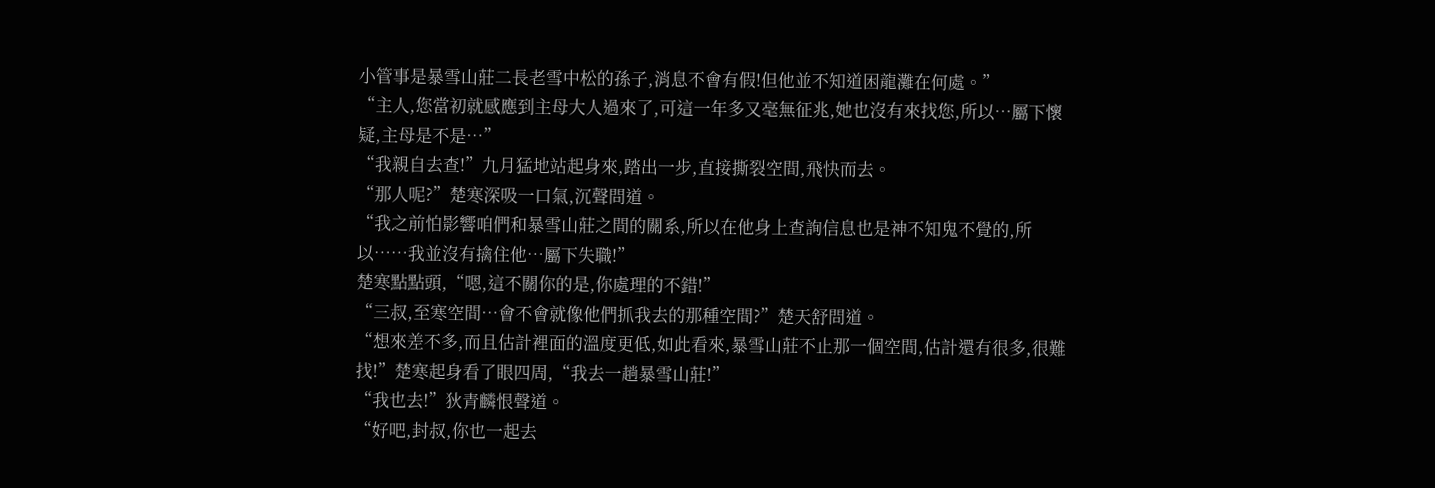小管事是暴雪山莊二長老雪中松的孫子,消息不會有假!但他並不知道困龍灘在何處。”
“主人,您當初就感應到主母大人過來了,可這一年多又毫無征兆,她也沒有來找您,所以…屬下懷疑,主母是不是…”
“我親自去查!”九月猛地站起身來,踏出一步,直接撕裂空間,飛快而去。
“那人呢?”楚寒深吸一口氣,沉聲問道。
“我之前怕影響咱們和暴雪山莊之間的關系,所以在他身上查詢信息也是神不知鬼不覺的,所以……我並沒有擒住他…屬下失職!”
楚寒點點頭,“嗯,這不關你的是,你處理的不錯!”
“三叔,至寒空間…會不會就像他們抓我去的那種空間?”楚天舒問道。
“想來差不多,而且估計裡面的溫度更低,如此看來,暴雪山莊不止那一個空間,估計還有很多,很難找!”楚寒起身看了眼四周,“我去一趟暴雪山莊!”
“我也去!”狄青麟恨聲道。
“好吧,封叔,你也一起去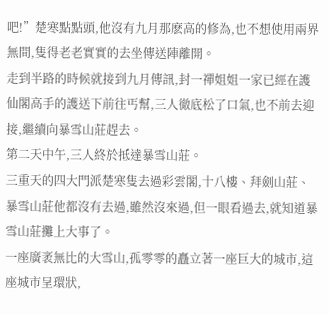吧!”楚寒點點頭,他沒有九月那麽高的修為,也不想使用兩界無間,隻得老老實實的去坐傳送陣離開。
走到半路的時候就接到九月傳訊,封一禪姐姐一家已經在護仙閣高手的護送下前往丐幫,三人徹底松了口氣,也不前去迎接,繼續向暴雪山莊趕去。
第二天中午,三人終於抵達暴雪山莊。
三重天的四大門派楚寒隻去過彩雲閣,十八樓、拜劍山莊、暴雪山莊他都沒有去過,雖然沒來過,但一眼看過去,就知道暴雪山莊攤上大事了。
一座廣袤無比的大雪山,孤零零的矗立著一座巨大的城市,這座城市呈環狀,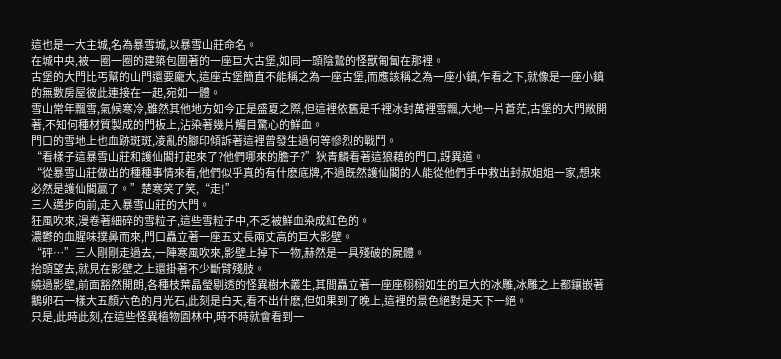這也是一大主城,名為暴雪城,以暴雪山莊命名。
在城中央,被一圈一圈的建築包圍著的一座巨大古堡,如同一頭陰鷙的怪獸匍匐在那裡。
古堡的大門比丐幫的山門還要龐大,這座古堡簡直不能稱之為一座古堡,而應該稱之為一座小鎮,乍看之下,就像是一座小鎮的無數房屋彼此連接在一起,宛如一體。
雪山常年飄雪,氣候寒冷,雖然其他地方如今正是盛夏之際,但這裡依舊是千裡冰封萬裡雪飄,大地一片蒼茫,古堡的大門敞開著,不知何種材質製成的門板上,沾染著幾片觸目驚心的鮮血。
門口的雪地上也血跡斑斑,凌亂的腳印傾訴著這裡曾發生過何等慘烈的戰鬥。
“看樣子這暴雪山莊和護仙閣打起來了?他們哪來的膽子?”狄青麟看著這狼藉的門口,訝異道。
“從暴雪山莊做出的種種事情來看,他們似乎真的有什麽底牌,不過既然護仙閣的人能從他們手中救出封叔姐姐一家,想來必然是護仙閣贏了。”楚寒笑了笑,“走!”
三人邁步向前,走入暴雪山莊的大門。
狂風吹來,漫卷著細碎的雪粒子,這些雪粒子中,不乏被鮮血染成紅色的。
濃鬱的血腥味撲鼻而來,門口矗立著一座五丈長兩丈高的巨大影壁。
“砰…”三人剛剛走過去,一陣寒風吹來,影壁上掉下一物,赫然是一具殘破的屍體。
抬頭望去,就見在影壁之上還掛著不少斷臂殘肢。
繞過影壁,前面豁然開朗,各種枝葉晶瑩剔透的怪異樹木叢生,其間矗立著一座座栩栩如生的巨大的冰雕,冰雕之上都鑲嵌著鵝卵石一樣大五顏六色的月光石,此刻是白天,看不出什麽,但如果到了晚上,這裡的景色絕對是天下一絕。
只是,此時此刻,在這些怪異植物園林中,時不時就會看到一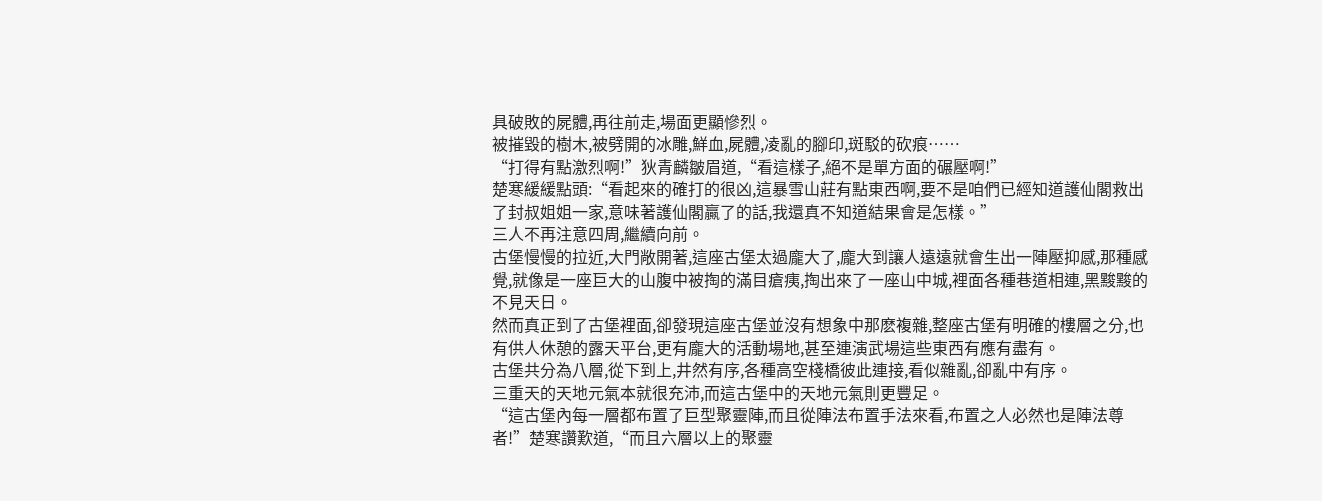具破敗的屍體,再往前走,場面更顯慘烈。
被摧毀的樹木,被劈開的冰雕,鮮血,屍體,凌亂的腳印,斑駁的砍痕……
“打得有點激烈啊!”狄青麟皺眉道,“看這樣子,絕不是單方面的碾壓啊!”
楚寒緩緩點頭:“看起來的確打的很凶,這暴雪山莊有點東西啊,要不是咱們已經知道護仙閣救出了封叔姐姐一家,意味著護仙閣贏了的話,我還真不知道結果會是怎樣。”
三人不再注意四周,繼續向前。
古堡慢慢的拉近,大門敞開著,這座古堡太過龐大了,龐大到讓人遠遠就會生出一陣壓抑感,那種感覺,就像是一座巨大的山腹中被掏的滿目瘡痍,掏出來了一座山中城,裡面各種巷道相連,黑黢黢的不見天日。
然而真正到了古堡裡面,卻發現這座古堡並沒有想象中那麽複雜,整座古堡有明確的樓層之分,也有供人休憩的露天平台,更有龐大的活動場地,甚至連演武場這些東西有應有盡有。
古堡共分為八層,從下到上,井然有序,各種高空棧橋彼此連接,看似雜亂,卻亂中有序。
三重天的天地元氣本就很充沛,而這古堡中的天地元氣則更豐足。
“這古堡內每一層都布置了巨型聚靈陣,而且從陣法布置手法來看,布置之人必然也是陣法尊者!”楚寒讚歎道,“而且六層以上的聚靈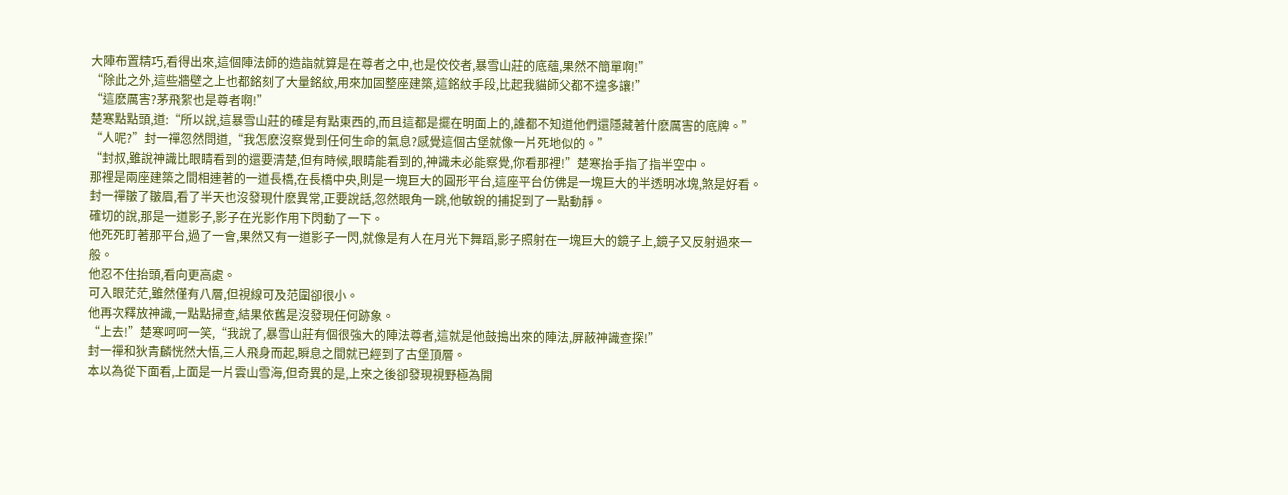大陣布置精巧,看得出來,這個陣法師的造詣就算是在尊者之中,也是佼佼者,暴雪山莊的底蘊,果然不簡單啊!”
“除此之外,這些牆壁之上也都銘刻了大量銘紋,用來加固整座建築,這銘紋手段,比起我貓師父都不遑多讓!”
“這麽厲害?茅飛絮也是尊者啊!”
楚寒點點頭,道:“所以說,這暴雪山莊的確是有點東西的,而且這都是擺在明面上的,誰都不知道他們還隱藏著什麽厲害的底牌。”
“人呢?”封一禪忽然問道,“我怎麽沒察覺到任何生命的氣息?感覺這個古堡就像一片死地似的。”
“封叔,雖說神識比眼睛看到的還要清楚,但有時候,眼睛能看到的,神識未必能察覺,你看那裡!”楚寒抬手指了指半空中。
那裡是兩座建築之間相連著的一道長橋,在長橋中央,則是一塊巨大的圓形平台,這座平台仿佛是一塊巨大的半透明冰塊,煞是好看。
封一禪皺了皺眉,看了半天也沒發現什麽異常,正要說話,忽然眼角一跳,他敏銳的捕捉到了一點動靜。
確切的說,那是一道影子,影子在光影作用下閃動了一下。
他死死盯著那平台,過了一會,果然又有一道影子一閃,就像是有人在月光下舞蹈,影子照射在一塊巨大的鏡子上,鏡子又反射過來一般。
他忍不住抬頭,看向更高處。
可入眼茫茫,雖然僅有八層,但視線可及范圍卻很小。
他再次釋放神識,一點點掃查,結果依舊是沒發現任何跡象。
“上去!”楚寒呵呵一笑,“我說了,暴雪山莊有個很強大的陣法尊者,這就是他鼓搗出來的陣法,屏蔽神識查探!”
封一禪和狄青麟恍然大悟,三人飛身而起,瞬息之間就已經到了古堡頂層。
本以為從下面看,上面是一片雲山雪海,但奇異的是,上來之後卻發現視野極為開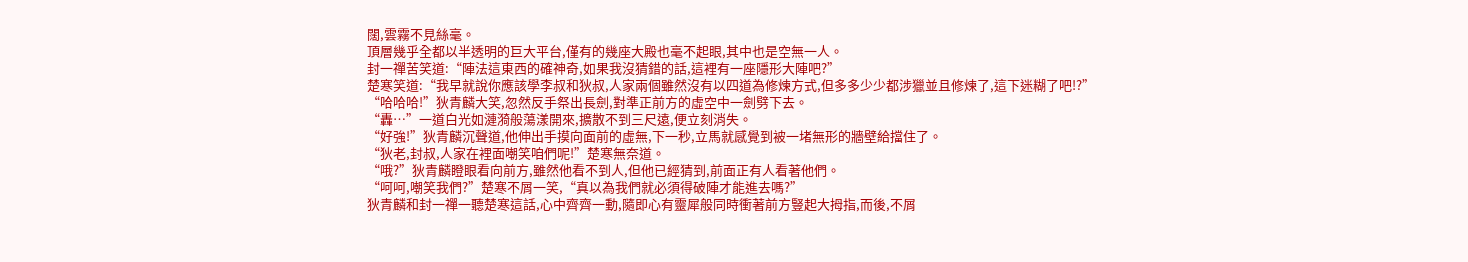闊,雲霧不見絲毫。
頂層幾乎全都以半透明的巨大平台,僅有的幾座大殿也毫不起眼,其中也是空無一人。
封一禪苦笑道:“陣法這東西的確神奇,如果我沒猜錯的話,這裡有一座隱形大陣吧?”
楚寒笑道:“我早就說你應該學李叔和狄叔,人家兩個雖然沒有以四道為修煉方式,但多多少少都涉獵並且修煉了,這下迷糊了吧!?”
“哈哈哈!”狄青麟大笑,忽然反手祭出長劍,對準正前方的虛空中一劍劈下去。
“轟…”一道白光如漣漪般蕩漾開來,擴散不到三尺遠,便立刻消失。
“好強!”狄青麟沉聲道,他伸出手摸向面前的虛無,下一秒,立馬就感覺到被一堵無形的牆壁給擋住了。
“狄老,封叔,人家在裡面嘲笑咱們呢!”楚寒無奈道。
“哦?”狄青麟瞪眼看向前方,雖然他看不到人,但他已經猜到,前面正有人看著他們。
“呵呵,嘲笑我們?”楚寒不屑一笑,“真以為我們就必須得破陣才能進去嗎?”
狄青麟和封一禪一聽楚寒這話,心中齊齊一動,隨即心有靈犀般同時衝著前方豎起大拇指,而後,不屑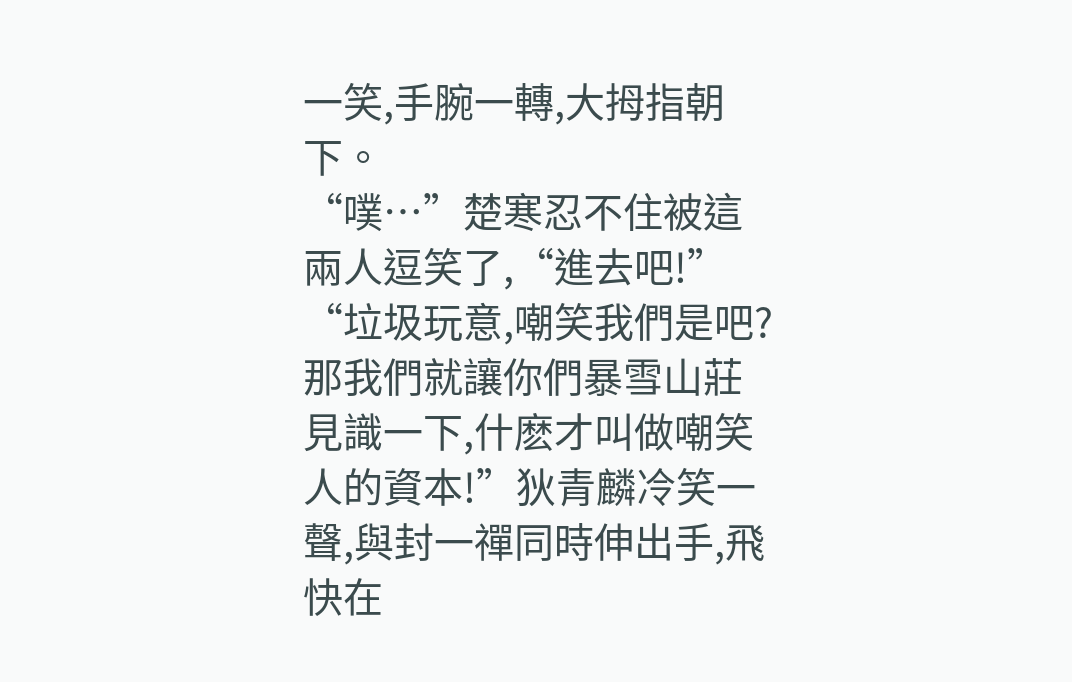一笑,手腕一轉,大拇指朝下。
“噗…”楚寒忍不住被這兩人逗笑了,“進去吧!”
“垃圾玩意,嘲笑我們是吧?那我們就讓你們暴雪山莊見識一下,什麽才叫做嘲笑人的資本!”狄青麟冷笑一聲,與封一禪同時伸出手,飛快在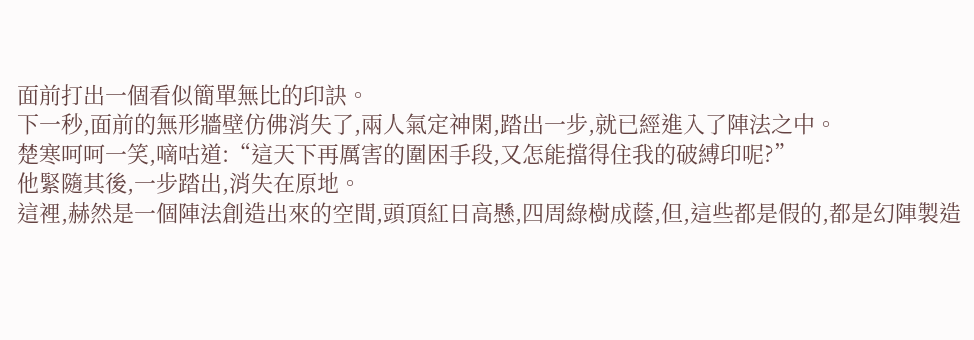面前打出一個看似簡單無比的印訣。
下一秒,面前的無形牆壁仿佛消失了,兩人氣定神閑,踏出一步,就已經進入了陣法之中。
楚寒呵呵一笑,嘀咕道:“這天下再厲害的圍困手段,又怎能擋得住我的破縛印呢?”
他緊隨其後,一步踏出,消失在原地。
這裡,赫然是一個陣法創造出來的空間,頭頂紅日高懸,四周綠樹成蔭,但,這些都是假的,都是幻陣製造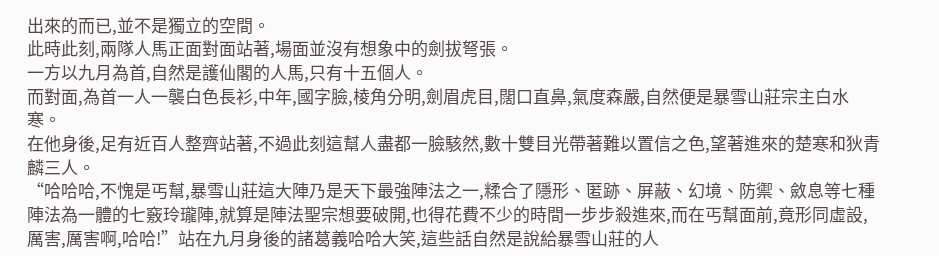出來的而已,並不是獨立的空間。
此時此刻,兩隊人馬正面對面站著,場面並沒有想象中的劍拔弩張。
一方以九月為首,自然是護仙閣的人馬,只有十五個人。
而對面,為首一人一襲白色長衫,中年,國字臉,棱角分明,劍眉虎目,闊口直鼻,氣度森嚴,自然便是暴雪山莊宗主白水寒。
在他身後,足有近百人整齊站著,不過此刻這幫人盡都一臉駭然,數十雙目光帶著難以置信之色,望著進來的楚寒和狄青麟三人。
“哈哈哈,不愧是丐幫,暴雪山莊這大陣乃是天下最強陣法之一,糅合了隱形、匿跡、屏蔽、幻境、防禦、斂息等七種陣法為一體的七竅玲瓏陣,就算是陣法聖宗想要破開,也得花費不少的時間一步步殺進來,而在丐幫面前,竟形同虛設,厲害,厲害啊,哈哈!”站在九月身後的諸葛義哈哈大笑,這些話自然是說給暴雪山莊的人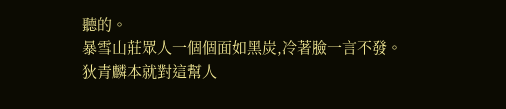聽的。
暴雪山莊眾人一個個面如黑炭,冷著臉一言不發。
狄青麟本就對這幫人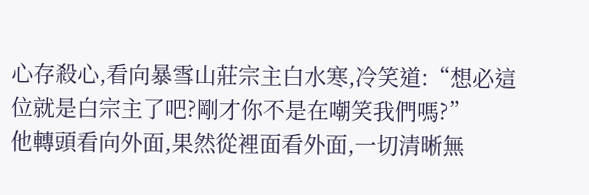心存殺心,看向暴雪山莊宗主白水寒,冷笑道:“想必這位就是白宗主了吧?剛才你不是在嘲笑我們嗎?”
他轉頭看向外面,果然從裡面看外面,一切清晰無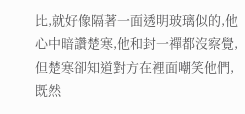比,就好像隔著一面透明玻璃似的,他心中暗讚楚寒,他和封一禪都沒察覺,但楚寒卻知道對方在裡面嘲笑他們,既然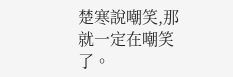楚寒說嘲笑,那就一定在嘲笑了。